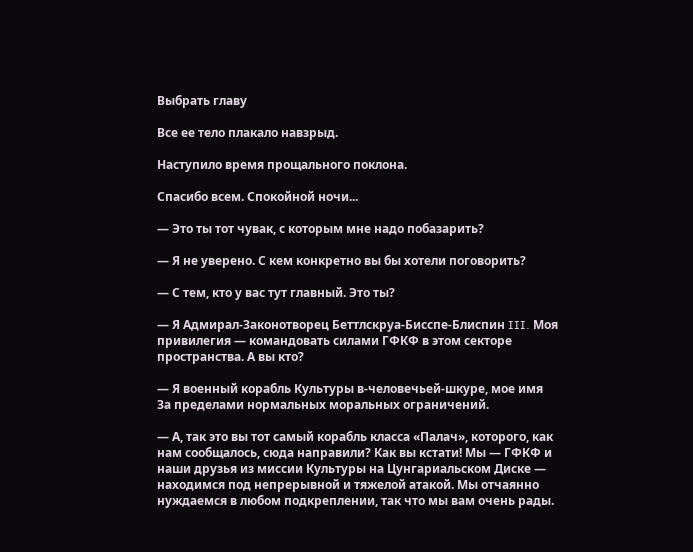Выбрать главу

Все ее тело плакало навзрыд.

Наступило время прощального поклона.

Спасибо всем. Спокойной ночи...

— Это ты тот чувак, с которым мне надо побазарить?

— Я не уверено. С кем конкретно вы бы хотели поговорить?

— С тем, кто у вас тут главный. Это ты?

— Я Адмирал-Законотворец Беттлскруа-Бисспе-Блиспин III. Моя привилегия — командовать силами ГФКФ в этом секторе пространства. А вы кто?

— Я военный корабль Культуры в-человечьей-шкуре, мое имя За пределами нормальных моральных ограничений.

— А, так это вы тот самый корабль класса «Палач», которого, как нам сообщалось, сюда направили? Как вы кстати! Мы — ГФКФ и наши друзья из миссии Культуры на Цунгариальском Диске — находимся под непрерывной и тяжелой атакой. Мы отчаянно нуждаемся в любом подкреплении, так что мы вам очень рады.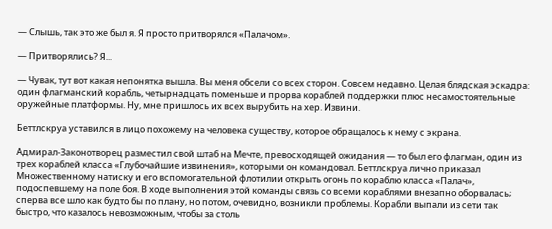— Слышь, так это же был я. Я просто притворялся «Палачом».

— Притворялись? Я...

— Чувак, тут вот какая непонятка вышла. Вы меня обсели со всех сторон. Совсем недавно. Целая блядская эскадра: один флагманский корабль, четырнадцать поменьше и прорва кораблей поддержки плюс несамостоятельные оружейные платформы. Ну, мне пришлось их всех вырубить на хер. Извини.

Беттлскруа уставился в лицо похожему на человека существу, которое обращалось к нему с экрана.

Адмирал-Законотворец разместил свой штаб на Мечте, превосходящей ожидания — то был его флагман, один из трех кораблей класса «Глубочайшие извинения», которыми он командовал. Беттлскруа лично приказал Множественному натиску и его вспомогательной флотилии открыть огонь по кораблю класса «Палач», подоспевшему на поле боя. В ходе выполнения этой команды связь со всеми кораблями внезапно оборвалась; сперва все шло как будто бы по плану, но потом, очевидно, возникли проблемы. Корабли выпали из сети так быстро, что казалось невозможным, чтобы за столь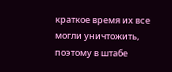краткое время их все могли уничтожить, поэтому в штабе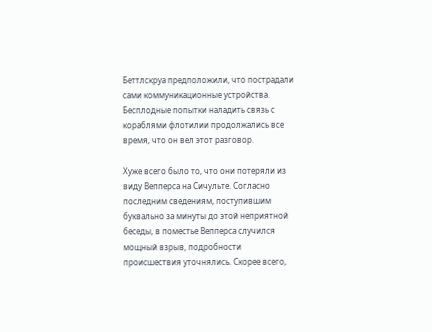Беттлскруа предположили, что пострадали сами коммуникационные устройства. Бесплодные попытки наладить связь с кораблями флотилии продолжались все время, что он вел этот разговор.

Хуже всего было то, что они потеряли из виду Вепперса на Сичульте. Согласно последним сведениям, поступившим буквально за минуты до этой неприятной беседы, в поместье Вепперса случился мощный взрыв, подробности происшествия уточнялись. Скорее всего,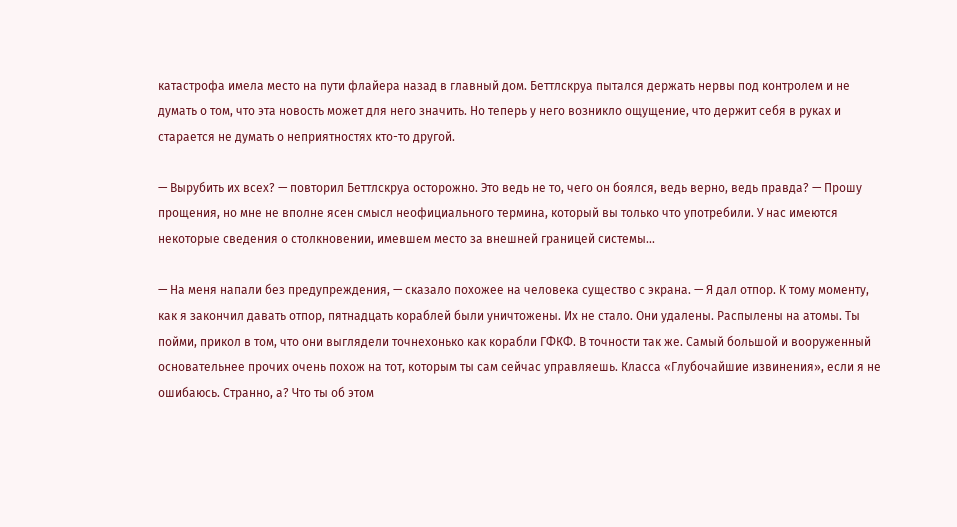катастрофа имела место на пути флайера назад в главный дом. Беттлскруа пытался держать нервы под контролем и не думать о том, что эта новость может для него значить. Но теперь у него возникло ощущение, что держит себя в руках и старается не думать о неприятностях кто-то другой.

— Вырубить их всех? — повторил Беттлскруа осторожно. Это ведь не то, чего он боялся, ведь верно, ведь правда? — Прошу прощения, но мне не вполне ясен смысл неофициального термина, который вы только что употребили. У нас имеются некоторые сведения о столкновении, имевшем место за внешней границей системы...

— На меня напали без предупреждения, — сказало похожее на человека существо с экрана. — Я дал отпор. К тому моменту, как я закончил давать отпор, пятнадцать кораблей были уничтожены. Их не стало. Они удалены. Распылены на атомы. Ты пойми, прикол в том, что они выглядели точнехонько как корабли ГФКФ. В точности так же. Самый большой и вооруженный основательнее прочих очень похож на тот, которым ты сам сейчас управляешь. Класса «Глубочайшие извинения», если я не ошибаюсь. Странно, а? Что ты об этом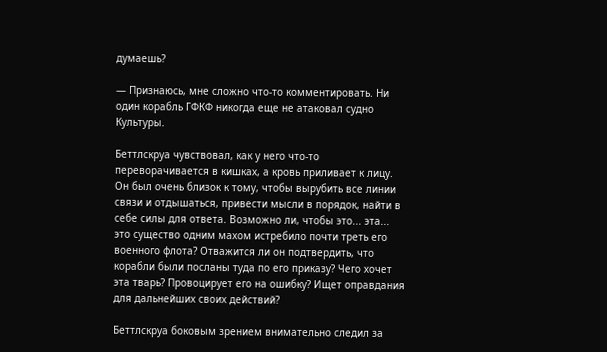думаешь?

— Признаюсь, мне сложно что-то комментировать. Ни один корабль ГФКФ никогда еще не атаковал судно Культуры.

Беттлскруа чувствовал, как у него что-то переворачивается в кишках, а кровь приливает к лицу. Он был очень близок к тому, чтобы вырубить все линии связи и отдышаться, привести мысли в порядок, найти в себе силы для ответа. Возможно ли, чтобы это... эта... это существо одним махом истребило почти треть его военного флота? Отважится ли он подтвердить, что корабли были посланы туда по его приказу? Чего хочет эта тварь? Провоцирует его на ошибку? Ищет оправдания для дальнейших своих действий?

Беттлскруа боковым зрением внимательно следил за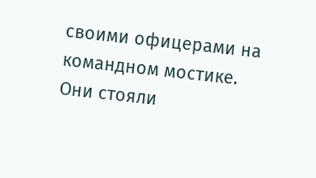своими офицерами на командном мостике. Они стояли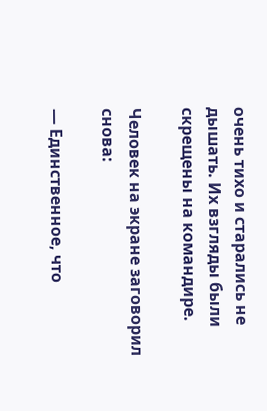очень тихо и старались не дышать. Их взгляды были скрещены на командире.

Человек на экране заговорил снова:

— Единственное, что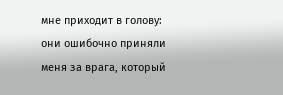мне приходит в голову: они ошибочно приняли меня за врага, который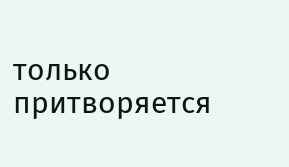только притворяется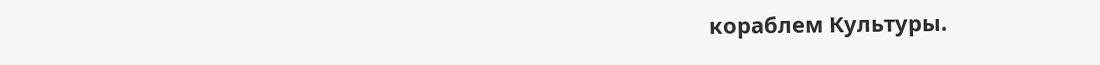кораблем Культуры.